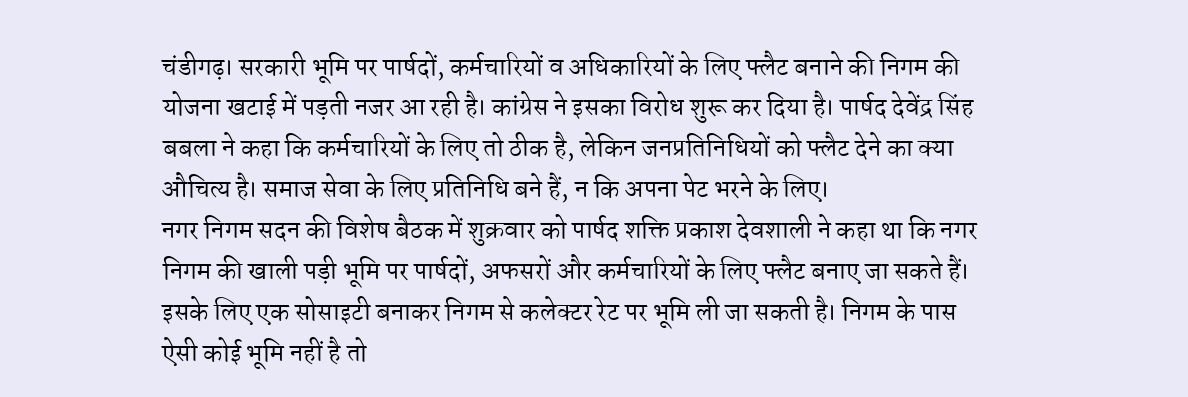चंडीगढ़। सरकारी भूमि पर पार्षदों, कर्मचारियों व अधिकारियों के लिए फ्लैट बनाने की निगम की योजना खटाई में पड़ती नजर आ रही है। कांग्रेस ने इसका विरोध शुरू कर दिया है। पार्षद देवेंद्र सिंह बबला ने कहा कि कर्मचारियों के लिए तो ठीक है, लेकिन जनप्रतिनिधियों को फ्लैट देने का क्या औचित्य है। समाज सेवा के लिए प्रतिनिधि बने हैं, न कि अपना पेट भरने के लिए।
नगर निगम सदन की विशेष बैठक में शुक्रवार को पार्षद शक्ति प्रकाश देवशाली ने कहा था कि नगर निगम की खाली पड़ी भूमि पर पार्षदों, अफसरों और कर्मचारियों के लिए फ्लैट बनाए जा सकते हैं। इसके लिए एक सोसाइटी बनाकर निगम से कलेक्टर रेट पर भूमि ली जा सकती है। निगम के पास ऐसी कोई भूमि नहीं है तो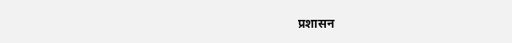प्रशासन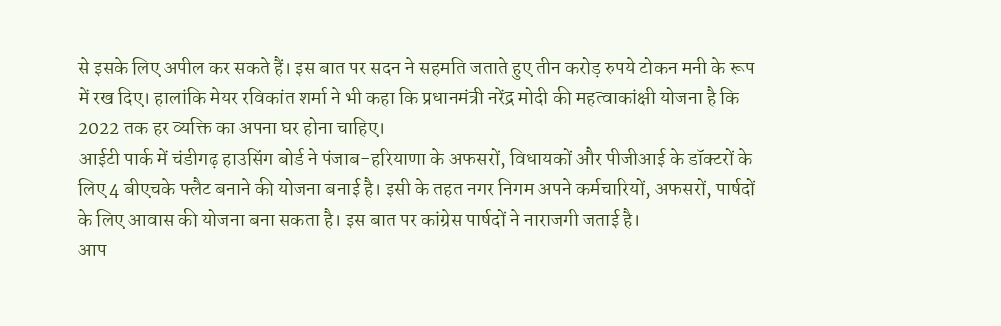से इसके लिए अपील कर सकते हैं। इस बात पर सदन ने सहमति जताते हुए तीन करोड़ रुपये टोकन मनी के रूप में रख दिए। हालांकि मेयर रविकांत शर्मा ने भी कहा कि प्रधानमंत्री नरेंद्र मोदी की महत्वाकांक्षी योजना है कि 2022 तक हर व्यक्ति का अपना घर होना चाहिए।
आईटी पार्क में चंडीगढ़ हाउसिंग बोर्ड ने पंजाब-हरियाणा के अफसरों, विधायकों और पीजीआई के डॉक्टरों के लिए 4 बीएचके फ्लैट बनाने की योजना बनाई है। इसी के तहत नगर निगम अपने कर्मचारियों, अफसरों, पार्षदों के लिए आवास की योजना बना सकता है। इस बात पर कांग्रेस पार्षदों ने नाराजगी जताई है।
आप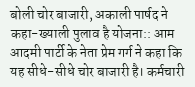बोली चोर बाजारी, अकाली पार्षद ने कहा-ख्याली पुलाव है योजना:: आम आदमी पार्टी के नेता प्रेम गर्ग ने कहा कि यह सीधे-सीधे चोर बाजारी है। कर्मचारी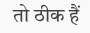तो ठीक हैं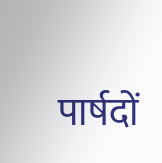पार्षदों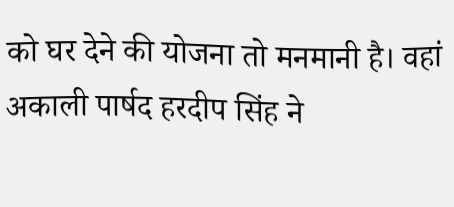को घर देने की योजना तो मनमानी है। वहां अकाली पार्षद हरदीप सिंह ने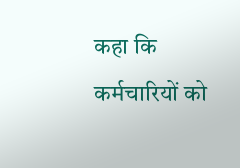कहा कि कर्मचारियों को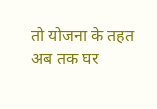तो योजना के तहत अब तक घर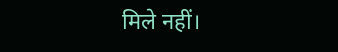मिले नहीं।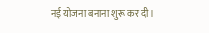नई योजना बनाना शुरू कर दी।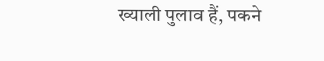ख्याली पुलाव हैं, पकने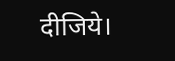दीजिये।